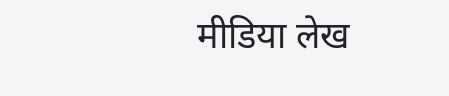मीडिया लेख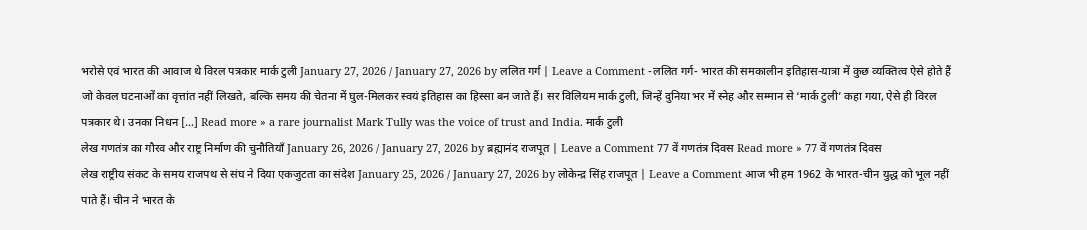भरोसे एवं भारत की आवाज थे विरल पत्रकार मार्क टुली January 27, 2026 / January 27, 2026 by ललित गर्ग | Leave a Comment -ललित गर्ग- भारत की समकालीन इतिहास-यात्रा में कुछ व्यक्तित्व ऐसे होते हैं जो केवल घटनाओं का वृत्तांत नहीं लिखते, बल्कि समय की चेतना में घुल-मिलकर स्वयं इतिहास का हिस्सा बन जाते हैं। सर विलियम मार्क टुली, जिन्हें दुनिया भर में स्नेह और सम्मान से ‘मार्क टुली’ कहा गया, ऐसे ही विरल पत्रकार थे। उनका निधन […] Read more » a rare journalist Mark Tully was the voice of trust and India. मार्क टुली
लेख गणतंत्र का गौरव और राष्ट्र निर्माण की चुनौतियाँ January 26, 2026 / January 27, 2026 by ब्रह्मानंद राजपूत | Leave a Comment 77 वें गणतंत्र दिवस Read more » 77 वें गणतंत्र दिवस
लेख राष्ट्रीय संकट के समय राजपथ से संघ ने दिया एकजुटता का संदेश January 25, 2026 / January 27, 2026 by लोकेन्द्र सिंह राजपूत | Leave a Comment आज भी हम 1962 के भारत-चीन युद्ध को भूल नहीं पाते हैं। चीन ने भारत के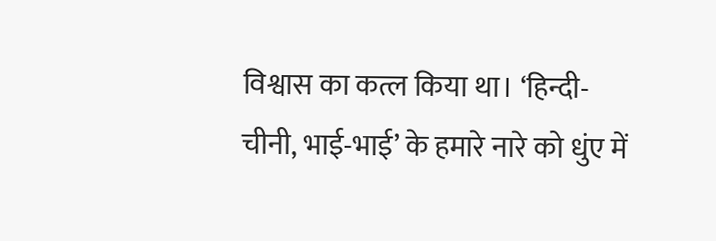विश्वास का कत्ल किया था। ‘हिन्दी-चीनी, भाई-भाई’ के हमारे नारे को धुंए में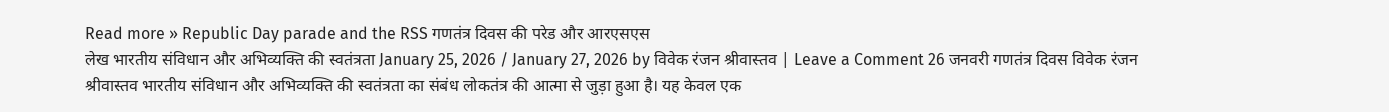Read more » Republic Day parade and the RSS गणतंत्र दिवस की परेड और आरएसएस
लेख भारतीय संविधान और अभिव्यक्ति की स्वतंत्रता January 25, 2026 / January 27, 2026 by विवेक रंजन श्रीवास्तव | Leave a Comment 26 जनवरी गणतंत्र दिवस विवेक रंजन श्रीवास्तव भारतीय संविधान और अभिव्यक्ति की स्वतंत्रता का संबंध लोकतंत्र की आत्मा से जुड़ा हुआ है। यह केवल एक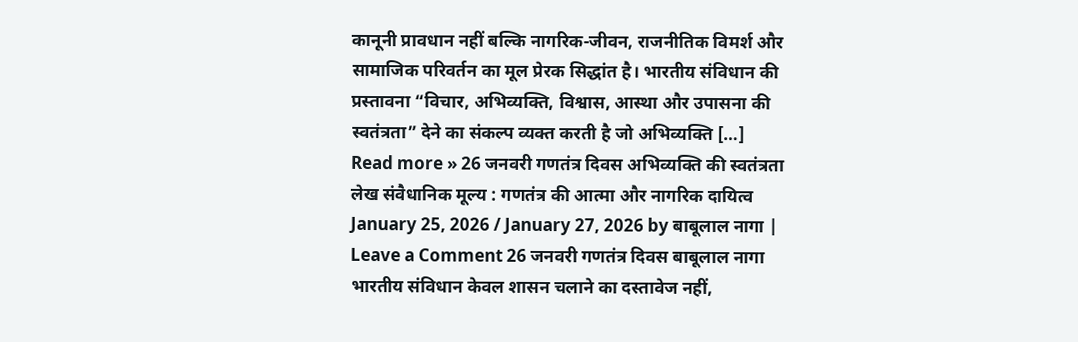कानूनी प्रावधान नहीं बल्कि नागरिक‑जीवन, राजनीतिक विमर्श और सामाजिक परिवर्तन का मूल प्रेरक सिद्धांत है। भारतीय संविधान की प्रस्तावना “विचार, अभिव्यक्ति, विश्वास, आस्था और उपासना की स्वतंत्रता” देने का संकल्प व्यक्त करती है जो अभिव्यक्ति […] Read more » 26 जनवरी गणतंत्र दिवस अभिव्यक्ति की स्वतंत्रता
लेख संवैधानिक मूल्य : गणतंत्र की आत्मा और नागरिक दायित्व January 25, 2026 / January 27, 2026 by बाबूलाल नागा | Leave a Comment 26 जनवरी गणतंत्र दिवस बाबूलाल नागा भारतीय संविधान केवल शासन चलाने का दस्तावेज नहीं,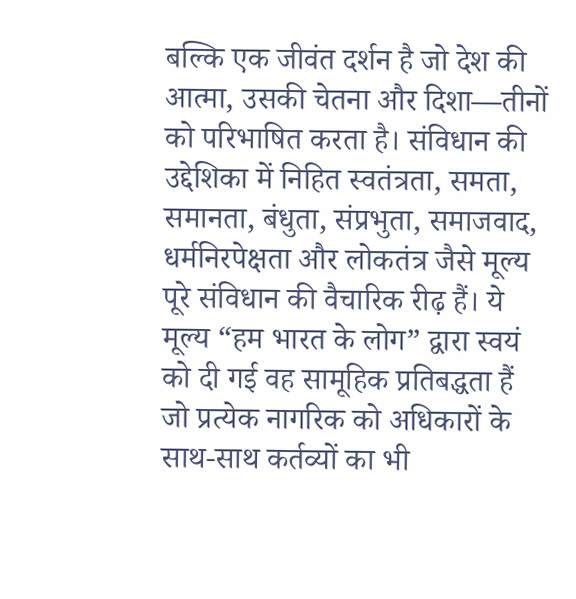बल्कि एक जीवंत दर्शन है जो देश की आत्मा, उसकी चेतना और दिशा—तीनों को परिभाषित करता है। संविधान की उद्देशिका में निहित स्वतंत्रता, समता, समानता, बंधुता, संप्रभुता, समाजवाद, धर्मनिरपेक्षता और लोकतंत्र जैसे मूल्य पूरे संविधान की वैचारिक रीढ़ हैं। ये मूल्य “हम भारत के लोग” द्वारा स्वयं को दी गई वह सामूहिक प्रतिबद्धता हैं जो प्रत्येक नागरिक को अधिकारों के साथ-साथ कर्तव्यों का भी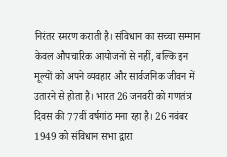निरंतर स्मरण कराती है। संविधान का सच्चा सम्मान केवल औपचारिक आयोजनों से नहीं, बल्कि इन मूल्यों को अपने व्यवहार और सार्वजनिक जीवन में उतारने से होता है। भारत 26 जनवरी को गणतंत्र दिवस की 77वीं वर्षगांठ मना रहा है। 26 नवंबर 1949 को संविधान सभा द्वारा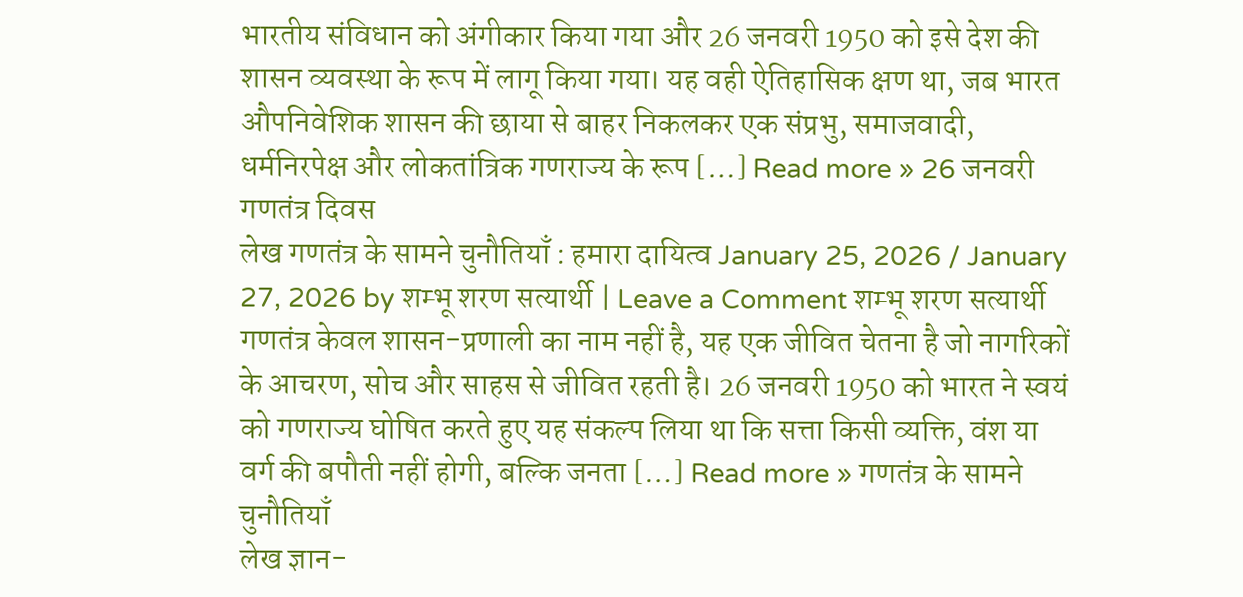भारतीय संविधान को अंगीकार किया गया और 26 जनवरी 1950 को इसे देश की शासन व्यवस्था के रूप में लागू किया गया। यह वही ऐतिहासिक क्षण था, जब भारत औपनिवेशिक शासन की छाया से बाहर निकलकर एक संप्रभु, समाजवादी, धर्मनिरपेक्ष और लोकतांत्रिक गणराज्य के रूप […] Read more » 26 जनवरी गणतंत्र दिवस
लेख गणतंत्र के सामने चुनौतियाँ : हमारा दायित्व January 25, 2026 / January 27, 2026 by शम्भू शरण सत्यार्थी | Leave a Comment शम्भू शरण सत्यार्थी गणतंत्र केवल शासन-प्रणाली का नाम नहीं है, यह एक जीवित चेतना है जो नागरिकों के आचरण, सोच और साहस से जीवित रहती है। 26 जनवरी 1950 को भारत ने स्वयं को गणराज्य घोषित करते हुए यह संकल्प लिया था कि सत्ता किसी व्यक्ति, वंश या वर्ग की बपौती नहीं होगी, बल्कि जनता […] Read more » गणतंत्र के सामने चुनौतियाँ
लेख ज्ञान-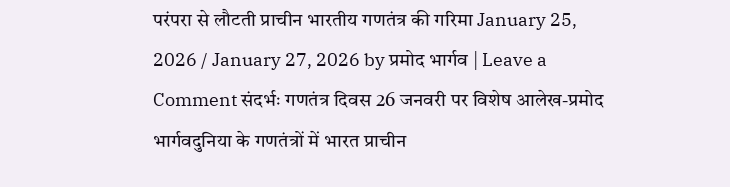परंपरा से लौटती प्राचीन भारतीय गणतंत्र की गरिमा January 25, 2026 / January 27, 2026 by प्रमोद भार्गव | Leave a Comment संदर्भः गणतंत्र दिवस 26 जनवरी पर विशेष आलेख-प्रमोद भार्गवदुनिया के गणतंत्रों में भारत प्राचीन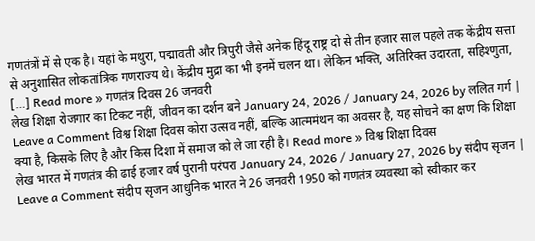गणतंत्रों में से एक है। यहां के मथुरा, पद्मावती और त्रिपुरी जैसे अनेक हिंदू राष्ट्र दो से तीन हजार साल पहले तक केंद्रीय सत्ता से अनुशासित लोकतांत्रिक गणराज्य थे। केंद्रीय मुद्रा का भी इनमें चलन था। लेकिन भक्ति, अतिरिक्त उदारता, सहिश्णुता, […] Read more » गणतंत्र दिवस 26 जनवरी
लेख शिक्षा रोजगार का टिकट नहीं, जीवन का दर्शन बने January 24, 2026 / January 24, 2026 by ललित गर्ग | Leave a Comment विश्व शिक्षा दिवस कोरा उत्सव नहीं, बल्कि आत्ममंथन का अवसर है, यह सोचने का क्षण कि शिक्षा क्या है, किसके लिए है और किस दिशा में समाज को ले जा रही है। Read more » विश्व शिक्षा दिवस
लेख भारत में गणतंत्र की ढाई हजार वर्ष पुरानी परंपरा January 24, 2026 / January 27, 2026 by संदीप सृजन | Leave a Comment संदीप सृजन आधुनिक भारत ने 26 जनवरी 1950 को गणतंत्र व्यवस्था को स्वीकार कर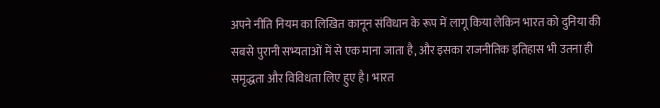अपने नीति नियम का लिखित कानून संविधान के रूप में लागू किया लेकिन भारत को दुनिया की सबसे पुरानी सभ्यताओं में से एक माना जाता है, और इसका राजनीतिक इतिहास भी उतना ही समृद्धता और विविधता लिए हुए है। भारत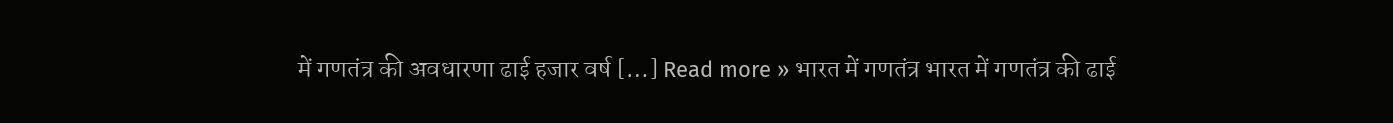में गणतंत्र की अवधारणा ढाई हजार वर्ष […] Read more » भारत में गणतंत्र भारत में गणतंत्र की ढाई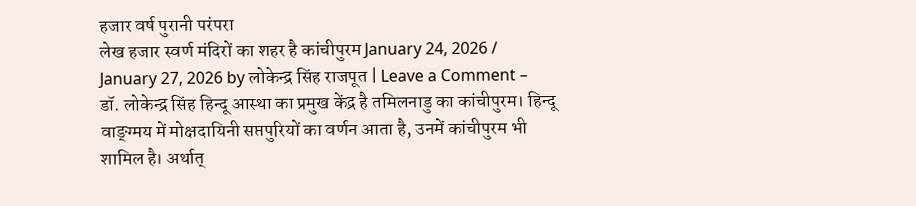हजार वर्ष पुरानी परंपरा
लेख हजार स्वर्ण मंदिरों का शहर है कांचीपुरम January 24, 2026 / January 27, 2026 by लोकेन्द्र सिंह राजपूत | Leave a Comment – डॉ. लोकेन्द्र सिंह हिन्दू आस्था का प्रमुख केंद्र है तमिलनाडु का कांचीपुरम। हिन्दू वाङ्ग्मय में मोक्षदायिनी सप्तपुरियों का वर्णन आता है, उनमें कांचीपुरम भी शामिल है। अर्थात्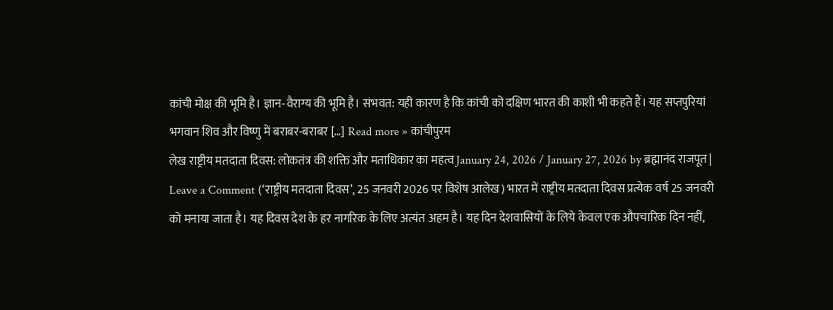कांची मोक्ष की भूमि है। ज्ञान-वैराग्य की भूमि है। संभवत: यही कारण है कि कांची को दक्षिण भारत की काशी भी कहते हैं। यह सप्तपुरियां भगवान शिव और विष्णु में बराबर-बराबर […] Read more » कांचीपुरम
लेख राष्ट्रीय मतदाता दिवस: लोकतंत्र की शक्ति और मताधिकार का महत्व January 24, 2026 / January 27, 2026 by ब्रह्मानंद राजपूत | Leave a Comment (‘राष्ट्रीय मतदाता दिवस’, 25 जनवरी 2026 पर विशेष आलेख) भारत में राष्ट्रीय मतदाता दिवस प्रत्येक वर्ष 25 जनवरी को मनाया जाता है। यह दिवस देश के हर नागरिक के लिए अत्यंत अहम है। यह दिन देशवासियों के लिये केवल एक औपचारिक दिन नहीं,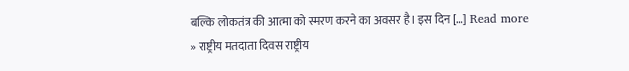बल्कि लोकतंत्र की आत्मा को स्मरण करने का अवसर है। इस दिन […] Read more » राष्ट्रीय मतदाता दिवस राष्ट्रीय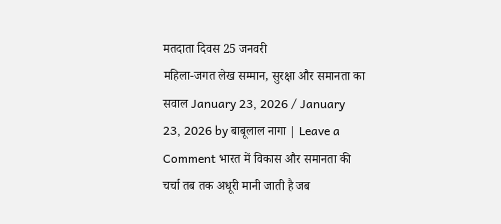मतदाता दिवस 25 जनवरी
महिला-जगत लेख सम्मान, सुरक्षा और समानता का सवाल January 23, 2026 / January 23, 2026 by बाबूलाल नागा | Leave a Comment भारत में विकास और समानता की चर्चा तब तक अधूरी मानी जाती है जब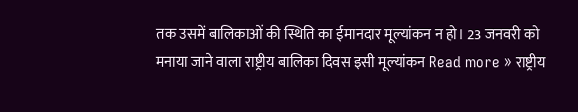तक उसमें बालिकाओं की स्थिति का ईमानदार मूल्यांकन न हो। 23 जनवरी को मनाया जाने वाला राष्ट्रीय बालिका दिवस इसी मूल्यांकन Read more » राष्ट्रीय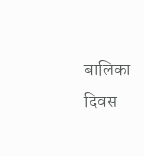बालिका दिवस